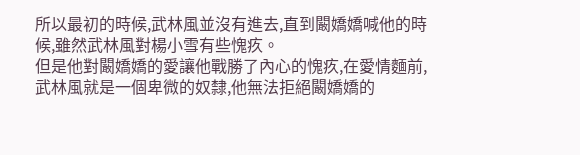所以最初的時候,武林風並沒有進去,直到闞嬌嬌喊他的時候,雖然武林風對楊小雪有些愧疚。
但是他對闞嬌嬌的愛讓他戰勝了內心的愧疚,在愛情麵前,武林風就是一個卑微的奴隸,他無法拒絕闞嬌嬌的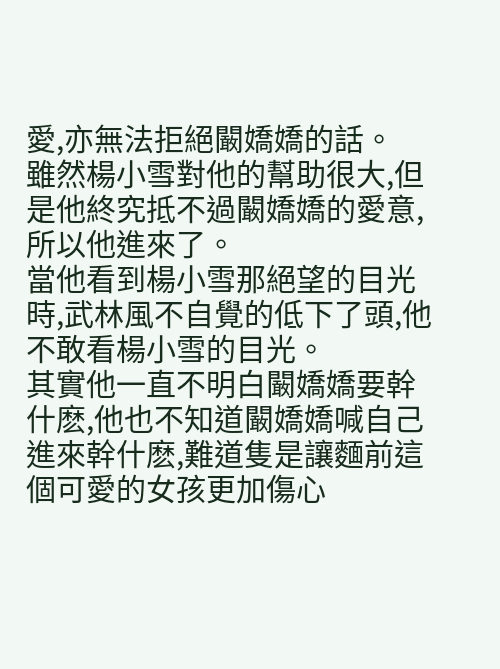愛,亦無法拒絕闞嬌嬌的話。
雖然楊小雪對他的幫助很大,但是他終究抵不過闞嬌嬌的愛意,所以他進來了。
當他看到楊小雪那絕望的目光時,武林風不自覺的低下了頭,他不敢看楊小雪的目光。
其實他一直不明白闞嬌嬌要幹什麽,他也不知道闞嬌嬌喊自己進來幹什麽,難道隻是讓麵前這個可愛的女孩更加傷心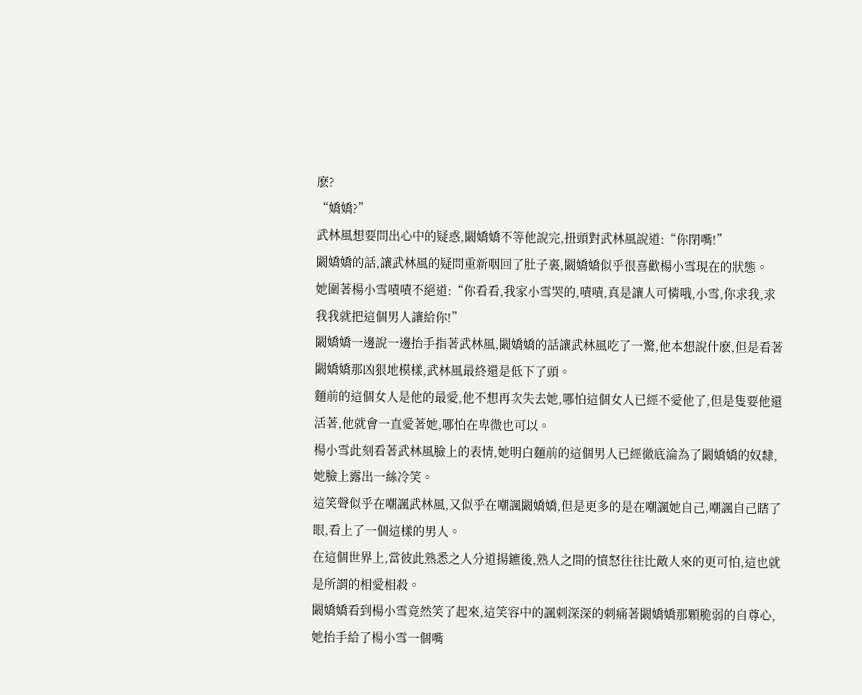麽?
“嬌嬌?”
武林風想要問出心中的疑惑,闞嬌嬌不等他說完,扭頭對武林風說道:“你閉嘴!”
闞嬌嬌的話,讓武林風的疑問重新咽回了肚子裏,闞嬌嬌似乎很喜歡楊小雪現在的狀態。
她圍著楊小雪嘖嘖不絕道:“你看看,我家小雪哭的,嘖嘖,真是讓人可憐哦,小雪,你求我,求我我就把這個男人讓給你!”
闞嬌嬌一邊說一邊抬手指著武林風,闞嬌嬌的話讓武林風吃了一驚,他本想說什麽,但是看著闞嬌嬌那凶狠地模樣,武林風最終還是低下了頭。
麵前的這個女人是他的最愛,他不想再次失去她,哪怕這個女人已經不愛他了,但是隻要他還活著,他就會一直愛著她,哪怕在卑微也可以。
楊小雪此刻看著武林風臉上的表情,她明白麵前的這個男人已經徹底淪為了闞嬌嬌的奴隸,她臉上露出一絲冷笑。
這笑聲似乎在嘲諷武林風,又似乎在嘲諷闞嬌嬌,但是更多的是在嘲諷她自己,嘲諷自己瞎了眼,看上了一個這樣的男人。
在這個世界上,當彼此熟悉之人分道揚鑣後,熟人之間的憤怒往往比敵人來的更可怕,這也就是所謂的相愛相殺。
闞嬌嬌看到楊小雪竟然笑了起來,這笑容中的諷刺深深的刺痛著闞嬌嬌那顆脆弱的自尊心,她抬手給了楊小雪一個嘴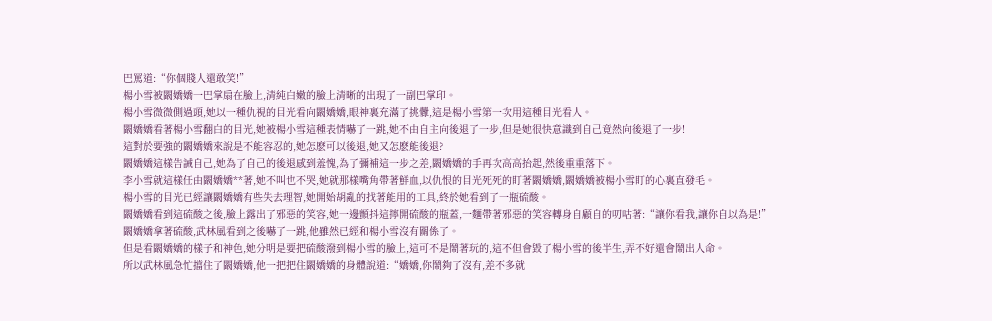巴罵道:“你個賤人還敢笑!”
楊小雪被闞嬌嬌一巴掌扇在臉上,清純白嫩的臉上清晰的出現了一副巴掌印。
楊小雪微微側過頭,她以一種仇視的目光看向闞嬌嬌,眼神裏充滿了挑釁,這是楊小雪第一次用這種目光看人。
闞嬌嬌看著楊小雪翻白的目光,她被楊小雪這種表情嚇了一跳,她不由自主向後退了一步,但是她很快意識到自己竟然向後退了一步!
這對於要強的闞嬌嬌來說是不能容忍的,她怎麽可以後退,她又怎麽能後退?
闞嬌嬌這樣告誡自己,她為了自己的後退感到羞愧,為了彌補這一步之差,闞嬌嬌的手再次高高抬起,然後重重落下。
李小雪就這樣任由闞嬌嬌**著,她不叫也不哭,她就那樣嘴角帶著鮮血,以仇恨的目光死死的盯著闞嬌嬌,闞嬌嬌被楊小雪盯的心裏直發毛。
楊小雪的目光已經讓闞嬌嬌有些失去理智,她開始胡亂的找著能用的工具,終於她看到了一瓶硫酸。
闞嬌嬌看到這硫酸之後,臉上露出了邪惡的笑容,她一邊顫抖這擰開硫酸的瓶蓋,一麵帶著邪惡的笑容轉身自顧自的叨咕著:“讓你看我,讓你自以為是!”
闞嬌嬌拿著硫酸,武林風看到之後嚇了一跳,他雖然已經和楊小雪沒有關係了。
但是看闞嬌嬌的樣子和神色,她分明是要把硫酸潑到楊小雪的臉上,這可不是鬧著玩的,這不但會毀了楊小雪的後半生,弄不好還會鬧出人命。
所以武林風急忙擋住了闞嬌嬌,他一把把住闞嬌嬌的身體說道:“嬌嬌,你鬧夠了沒有,差不多就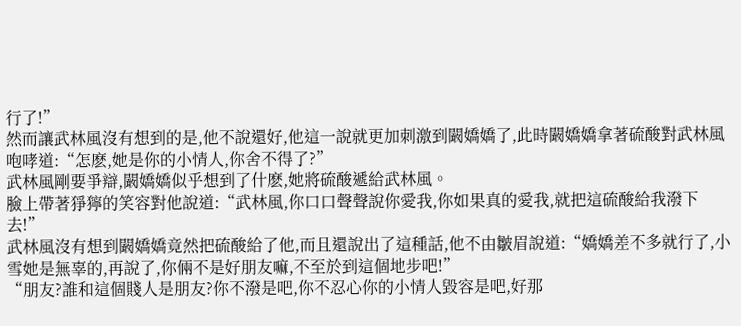行了!”
然而讓武林風沒有想到的是,他不說還好,他這一說就更加刺激到闞嬌嬌了,此時闞嬌嬌拿著硫酸對武林風咆哮道:“怎麽,她是你的小情人,你舍不得了?”
武林風剛要爭辯,闞嬌嬌似乎想到了什麽,她將硫酸遞給武林風。
臉上帶著猙獰的笑容對他說道:“武林風,你口口聲聲說你愛我,你如果真的愛我,就把這硫酸給我潑下去!”
武林風沒有想到闞嬌嬌竟然把硫酸給了他,而且還說出了這種話,他不由皺眉說道:“嬌嬌差不多就行了,小雪她是無辜的,再說了,你倆不是好朋友嘛,不至於到這個地步吧!”
“朋友?誰和這個賤人是朋友?你不潑是吧,你不忍心你的小情人毀容是吧,好那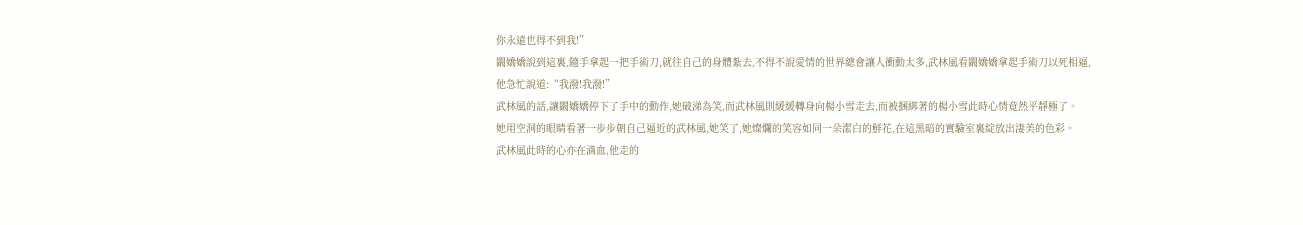你永遠也得不到我!”
闞嬌嬌說到這裏,隨手拿起一把手術刀,就往自己的身體紮去,不得不說愛情的世界總會讓人衝動太多,武林風看闞嬌嬌拿起手術刀以死相逼,他急忙說道:“我潑!我潑!”
武林風的話,讓闞嬌嬌停下了手中的動作,她破涕為笑,而武林風則緩緩轉身向楊小雪走去,而被捆綁著的楊小雪此時心情竟然平靜極了。
她用空洞的眼睛看著一步步朝自己逼近的武林風,她笑了,她燦爛的笑容如同一朵潔白的鮮花,在這黑暗的實驗室裏綻放出淒美的色彩。
武林風此時的心亦在滴血,他走的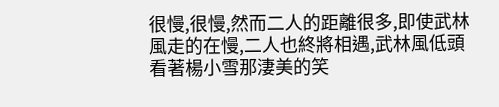很慢,很慢,然而二人的距離很多,即使武林風走的在慢,二人也終將相遇,武林風低頭看著楊小雪那淒美的笑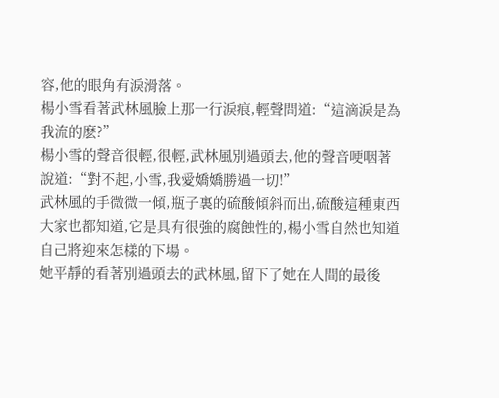容,他的眼角有淚滑落。
楊小雪看著武林風臉上那一行淚痕,輕聲問道:“這滴淚是為我流的麽?”
楊小雪的聲音很輕,很輕,武林風別過頭去,他的聲音哽咽著說道:“對不起,小雪,我愛嬌嬌勝過一切!”
武林風的手微微一傾,瓶子裏的硫酸傾斜而出,硫酸這種東西大家也都知道,它是具有很強的腐蝕性的,楊小雪自然也知道自己將迎來怎樣的下場。
她平靜的看著別過頭去的武林風,留下了她在人間的最後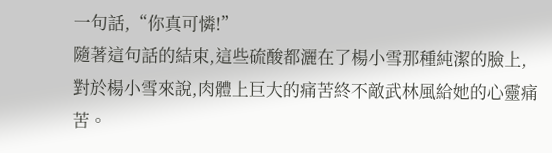一句話,“你真可憐!”
隨著這句話的結束,這些硫酸都灑在了楊小雪那種純潔的臉上,對於楊小雪來說,肉體上巨大的痛苦終不敵武林風給她的心靈痛苦。